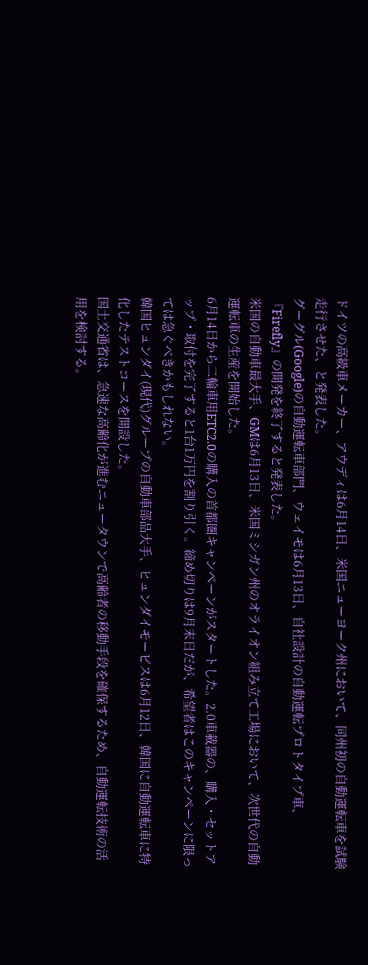ドイツの高級車メーカー、アウディは6月14日、米国ニューヨーク州において、同州初の自動運転車を試験走行させた、と発表した。
グーグル(Google)の自動運転車部門、ウェイモは6月13日、自社設計の自動運転プロトタイプ車、『Firefly』の開発を終了すると発表した。
米国の自動車最大手、GMは6月13日、米国ミシガン州のオライオン組み立て工場において、次世代の自動運転車の生産を開始した。
6月14日から二輪車用ETC2.0の購入の首都圏キャンペーンがスタートした。2.0車載器の、購入・セットアップ・取付を完了すると1台1万円を割り引く。締め切りは9月末日だが、希望者はこのキャンペーンに限っては急ぐべきかもしれない。
韓国ヒュンダイ(現代)グループの自動車部品大手、ヒュンダイモービスは6月12日、韓国に自動運転車に特化したテストコースを開設した。
国土交通省は、急速な高齢化が進むニュータウンで高齢者の移動手段を確保するため、自動運転技術の活用を検討する。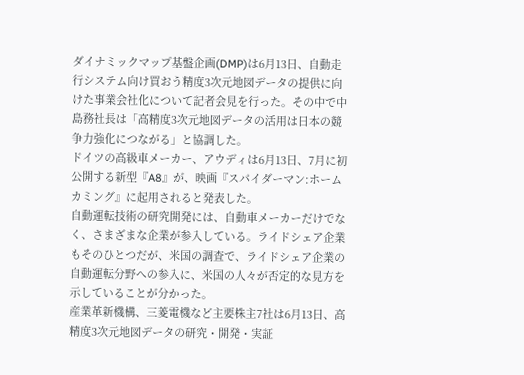ダイナミックマップ基盤企画(DMP)は6月13日、自動走行システム向け買おう精度3次元地図データの提供に向けた事業会社化について記者会見を行った。その中で中島務社長は「高精度3次元地図データの活用は日本の競争力強化につながる」と協調した。
ドイツの高級車メーカー、アウディは6月13日、7月に初公開する新型『A8』が、映画『スパイダーマン:ホームカミング』に起用されると発表した。
自動運転技術の研究開発には、自動車メーカーだけでなく、さまざまな企業が参入している。ライドシェア企業もそのひとつだが、米国の調査で、ライドシェア企業の自動運転分野への参入に、米国の人々が否定的な見方を示していることが分かった。
産業革新機構、三菱電機など主要株主7社は6月13日、高精度3次元地図データの研究・開発・実証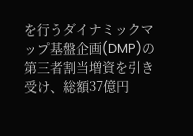を行うダイナミックマップ基盤企画(DMP)の第三者割当増資を引き受け、総額37億円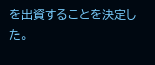を出資することを決定した。